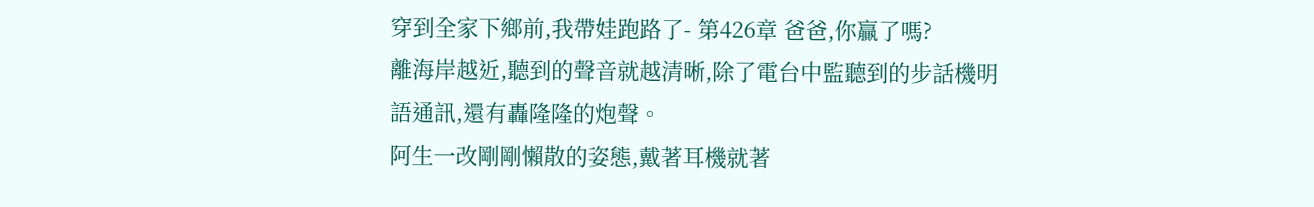穿到全家下鄉前,我帶娃跑路了- 第426章 爸爸,你贏了嗎?
離海岸越近,聽到的聲音就越清晰,除了電台中監聽到的步話機明語通訊,還有轟隆隆的炮聲。
阿生一改剛剛懶散的姿態,戴著耳機就著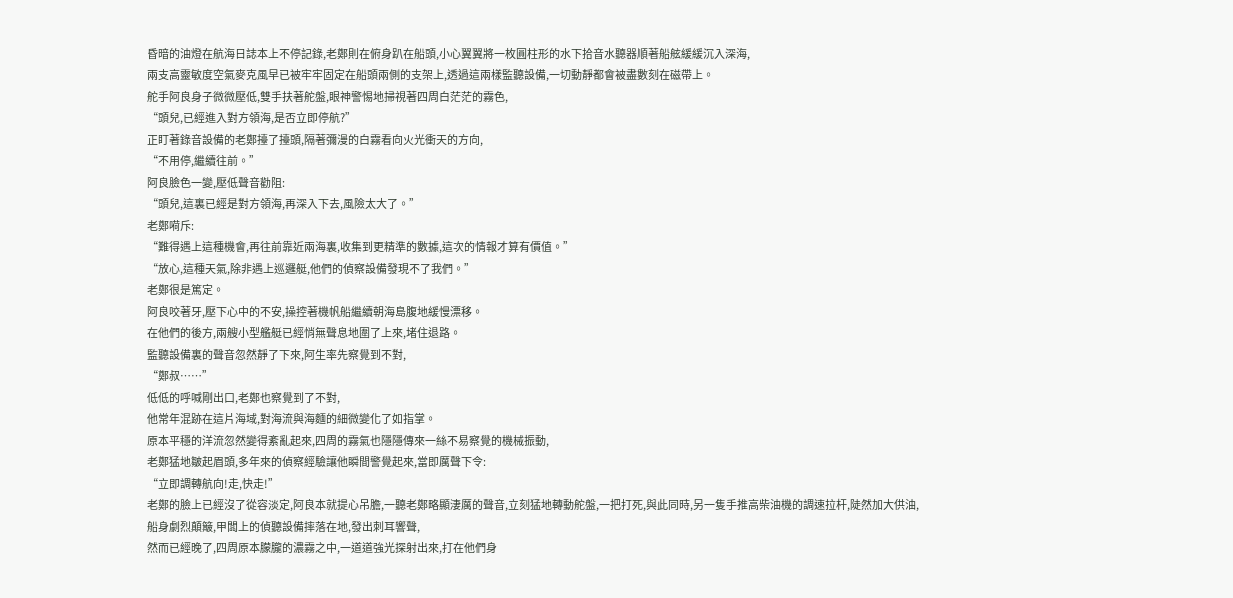昏暗的油燈在航海日誌本上不停記錄,老鄭則在俯身趴在船頭,小心翼翼將一枚圓柱形的水下拾音水聽器順著船舷緩緩沉入深海,
兩支高靈敏度空氣麥克風早已被牢牢固定在船頭兩側的支架上,透過這兩樣監聽設備,一切動靜都會被盡數刻在磁帶上。
舵手阿良身子微微壓低,雙手扶著舵盤,眼神警惕地掃視著四周白茫茫的霧色,
“頭兒,已經進入對方領海,是否立即停航?”
正盯著錄音設備的老鄭擡了擡頭,隔著彌漫的白霧看向火光衝天的方向,
“不用停,繼續往前。”
阿良臉色一變,壓低聲音勸阻:
“頭兒,這裏已經是對方領海,再深入下去,風險太大了。”
老鄭嗬斥:
“難得遇上這種機會,再往前靠近兩海裏,收集到更精準的數據,這次的情報才算有價值。”
“放心,這種天氣,除非遇上巡邏艇,他們的偵察設備發現不了我們。”
老鄭很是篤定。
阿良咬著牙,壓下心中的不安,操控著機帆船繼續朝海島腹地緩慢漂移。
在他們的後方,兩艘小型艦艇已經悄無聲息地圍了上來,堵住退路。
監聽設備裏的聲音忽然靜了下來,阿生率先察覺到不對,
“鄭叔……”
低低的呼喊剛出口,老鄭也察覺到了不對,
他常年混跡在這片海域,對海流與海麵的細微變化了如指掌。
原本平穩的洋流忽然變得紊亂起來,四周的霧氣也隱隱傳來一絲不易察覺的機械振動,
老鄭猛地皺起眉頭,多年來的偵察經驗讓他瞬間警覺起來,當即厲聲下令:
“立即調轉航向!走,快走!”
老鄭的臉上已經沒了從容淡定,阿良本就提心吊膽,一聽老鄭略顯淒厲的聲音,立刻猛地轉動舵盤,一把打死,與此同時,另一隻手推高柴油機的調速拉杆,陡然加大供油,
船身劇烈顛簸,甲闆上的偵聽設備摔落在地,發出刺耳響聲,
然而已經晚了,四周原本朦朧的濃霧之中,一道道強光探射出來,打在他們身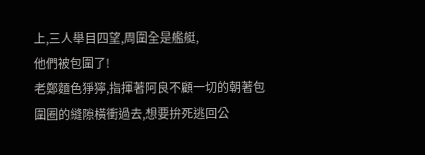上,三人舉目四望,周圍全是艦艇,
他們被包圍了!
老鄭麵色猙獰,指揮著阿良不顧一切的朝著包圍圈的縫隙橫衝過去,想要拚死逃回公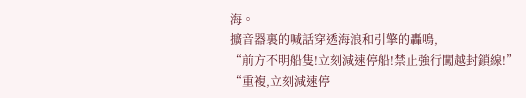海。
擴音器裏的喊話穿透海浪和引擎的轟鳴,
“前方不明船隻!立刻減速停船!禁止強行闖越封鎖線!”
“重複,立刻減速停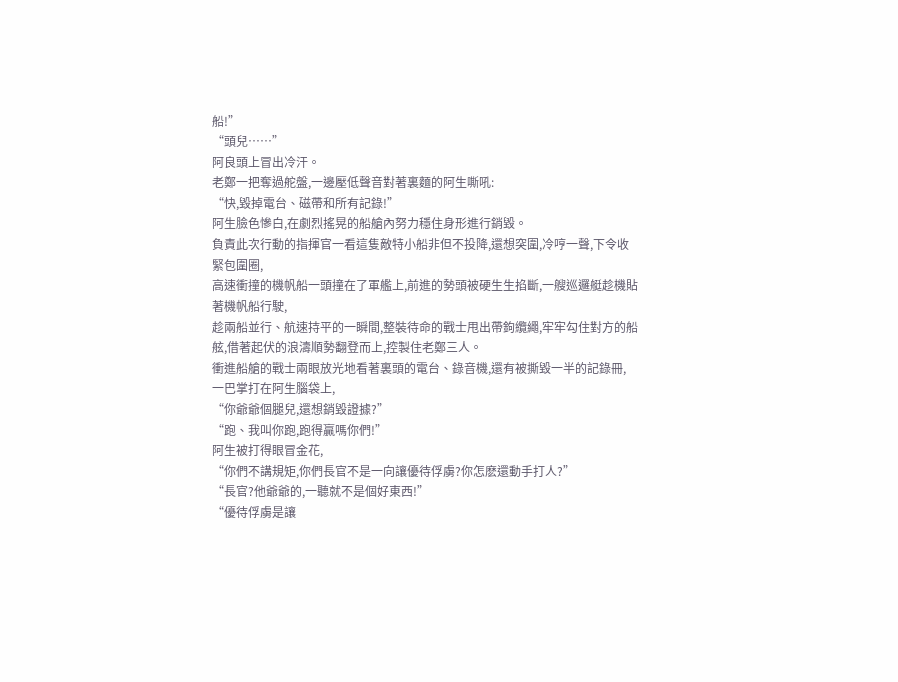船!”
“頭兒……”
阿良頭上冒出冷汗。
老鄭一把奪過舵盤,一邊壓低聲音對著裏麵的阿生嘶吼:
“快,毀掉電台、磁帶和所有記錄!”
阿生臉色慘白,在劇烈搖晃的船艙內努力穩住身形進行銷毀。
負責此次行動的指揮官一看這隻敵特小船非但不投降,還想突圍,冷哼一聲,下令收緊包圍圈,
高速衝撞的機帆船一頭撞在了軍艦上,前進的勢頭被硬生生掐斷,一艘巡邏艇趁機貼著機帆船行駛,
趁兩船並行、航速持平的一瞬間,整裝待命的戰士甩出帶鉤纜繩,牢牢勾住對方的船舷,借著起伏的浪濤順勢翻登而上,控製住老鄭三人。
衝進船艙的戰士兩眼放光地看著裏頭的電台、錄音機,還有被撕毀一半的記錄冊,
一巴掌打在阿生腦袋上,
“你爺爺個腿兒,還想銷毀證據?”
“跑、我叫你跑,跑得贏嗎你們!”
阿生被打得眼冒金花,
“你們不講規矩,你們長官不是一向讓優待俘虜?你怎麽還動手打人?”
“長官?他爺爺的,一聽就不是個好東西!”
“優待俘虜是讓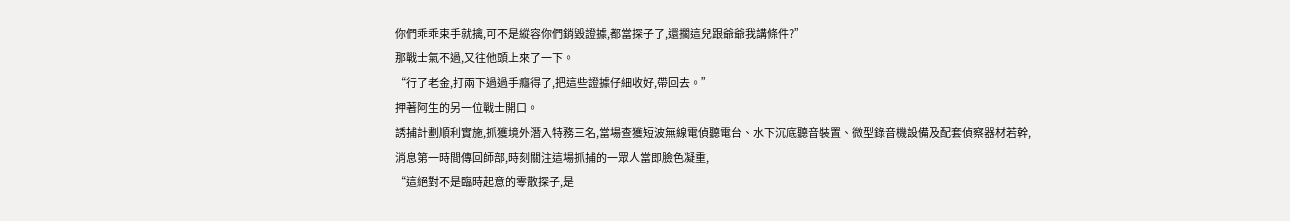你們乖乖束手就擒,可不是縱容你們銷毀證據,都當探子了,還擱這兒跟爺爺我講條件?”
那戰士氣不過,又往他頭上來了一下。
“行了老金,打兩下過過手癮得了,把這些證據仔細收好,帶回去。”
押著阿生的另一位戰士開口。
誘捕計劃順利實施,抓獲境外潛入特務三名,當場查獲短波無線電偵聽電台、水下沉底聽音裝置、微型錄音機設備及配套偵察器材若幹,
消息第一時間傳回師部,時刻關注這場抓捕的一眾人當即臉色凝重,
“這絕對不是臨時起意的零散探子,是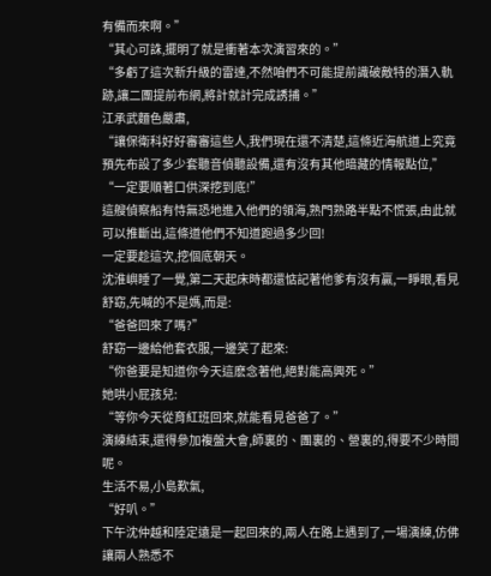有備而來啊。”
“其心可誅,擺明了就是衝著本次演習來的。”
“多虧了這次新升級的雷達,不然咱們不可能提前識破敵特的潛入軌跡,讓二團提前布網,將計就計完成誘捕。”
江承武麵色嚴肅,
“讓保衛科好好審審這些人,我們現在還不清楚,這條近海航道上究竟預先布設了多少套聽音偵聽設備,還有沒有其他暗藏的情報點位,”
“一定要順著口供深挖到底!”
這艘偵察船有恃無恐地進入他們的領海,熟門熟路半點不慌張,由此就可以推斷出,這條道他們不知道跑過多少回!
一定要趁這次,挖個底朝天。
沈淮嶼睡了一覺,第二天起床時都還惦記著他爹有沒有贏,一睜眼,看見舒窈,先喊的不是媽,而是:
“爸爸回來了嗎?”
舒窈一邊給他套衣服,一邊笑了起來:
“你爸要是知道你今天這麽念著他,絕對能高興死。”
她哄小屁孩兒:
“等你今天從育紅班回來,就能看見爸爸了。”
演練結束,還得參加複盤大會,師裏的、團裏的、營裏的,得要不少時間呢。
生活不易,小島歎氣,
“好叭。”
下午沈仲越和陸定遠是一起回來的,兩人在路上遇到了,一場演練,仿佛讓兩人熟悉不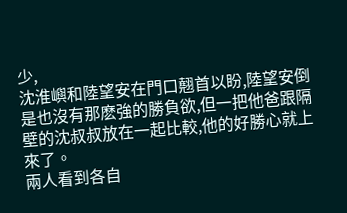少,
沈淮嶼和陸望安在門口翹首以盼,陸望安倒是也沒有那麽強的勝負欲,但一把他爸跟隔壁的沈叔叔放在一起比較,他的好勝心就上來了。
兩人看到各自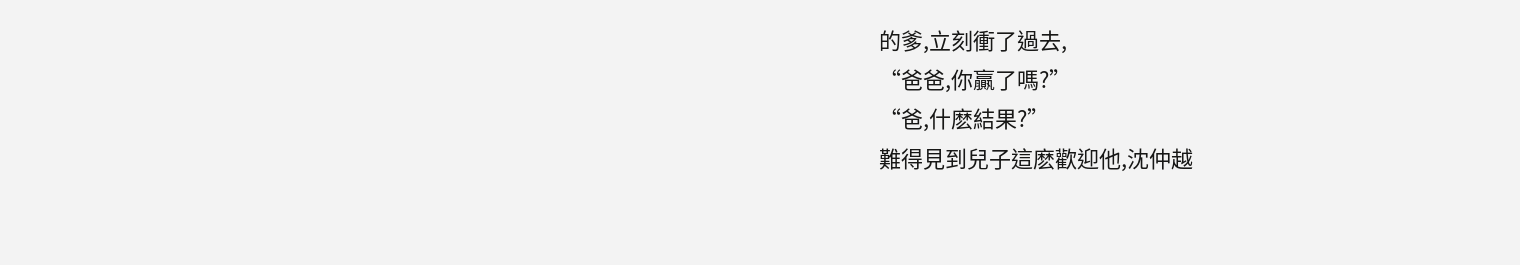的爹,立刻衝了過去,
“爸爸,你贏了嗎?”
“爸,什麽結果?”
難得見到兒子這麽歡迎他,沈仲越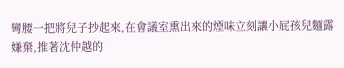彎腰一把將兒子抄起來,在會議室熏出來的煙味立刻讓小屁孩兒麵露嫌棄,推著沈仲越的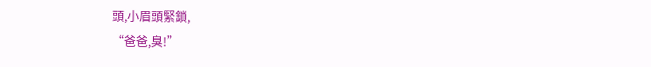頭,小眉頭緊鎖,
“爸爸,臭!”